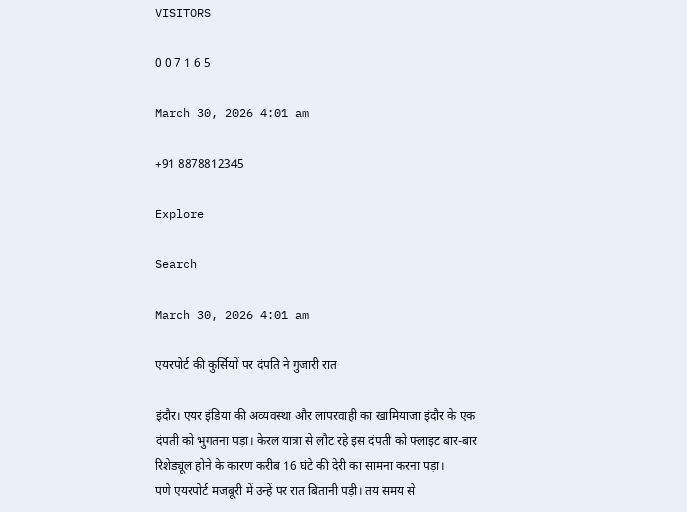VISITORS

0 0 7 1 6 5

March 30, 2026 4:01 am

+91 8878812345

Explore

Search

March 30, 2026 4:01 am

एयरपोर्ट की कुर्सियों पर दंपति ने गुजारी रात

इंदौर। एयर इंडिया की अव्यवस्था और लापरवाही का खामियाजा इंदौर के एक दंपती को भुगतना पड़ा। केरल यात्रा से लौट रहे इस दंपती को फ्लाइट बार-बार रिशेड्यूल होने के कारण करीब 16 घंटे की देरी का सामना करना पड़ा।
पणे एयरपोर्ट मजबूरी में उन्हें पर रात बितानी पड़ी। तय समय से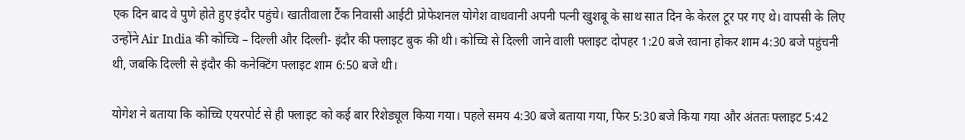एक दिन बाद वे पुणे होते हुए इंदौर पहुंचे। खातीवाला टैंक निवासी आईटी प्रोफेशनल योगेश वाधवानी अपनी पत्नी खुशबू के साथ सात दिन के केरल टूर पर गए थे। वापसी के लिए उन्होंने Air India की कोच्चि – दिल्ली और दिल्ली- इंदौर की फ्लाइट बुक की थी। कोच्चि से दिल्ली जाने वाली फ्लाइट दोपहर 1:20 बजे रवाना होकर शाम 4:30 बजे पहुंचनी थी, जबकि दिल्ली से इंदौर की कनेक्टिंग फ्लाइट शाम 6:50 बजे थी।

योगेश ने बताया कि कोच्चि एयरपोर्ट से ही फ्लाइट को कई बार रिशेड्यूल किया गया। पहले समय 4:30 बजे बताया गया, फिर 5:30 बजे किया गया और अंततः फ्लाइट 5:42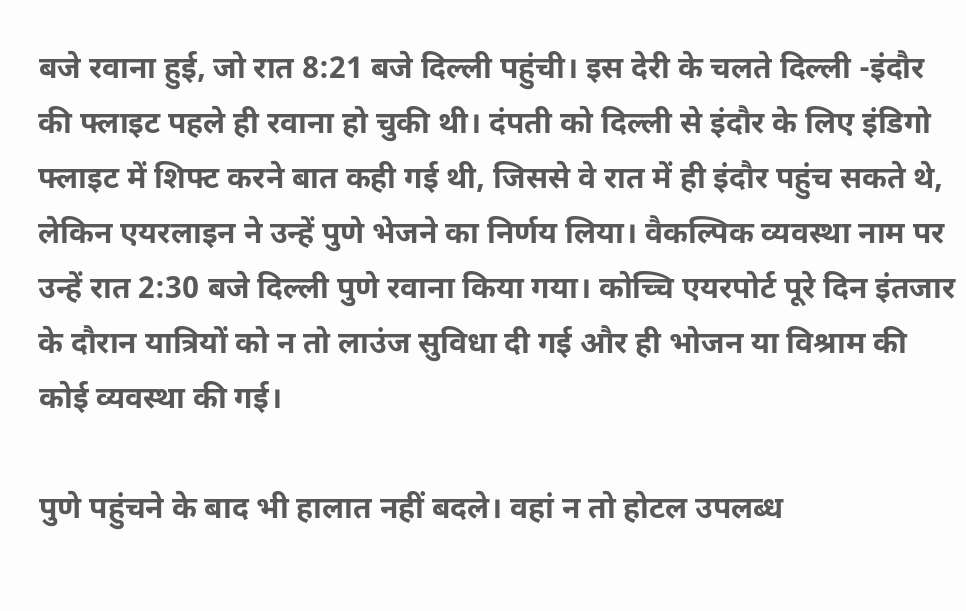बजे रवाना हुई, जो रात 8:21 बजे दिल्ली पहुंची। इस देरी के चलते दिल्ली -इंदौर की फ्लाइट पहले ही रवाना हो चुकी थी। दंपती को दिल्ली से इंदौर के लिए इंडिगो फ्लाइट में शिफ्ट करने बात कही गई थी, जिससे वे रात में ही इंदौर पहुंच सकते थे, लेकिन एयरलाइन ने उन्हें पुणे भेजने का निर्णय लिया। वैकल्पिक व्यवस्था नाम पर उन्हें रात 2:30 बजे दिल्ली पुणे रवाना किया गया। कोच्चि एयरपोर्ट पूरे दिन इंतजार के दौरान यात्रियों को न तो लाउंज सुविधा दी गई और ही भोजन या विश्राम की कोई व्यवस्था की गई।

पुणे पहुंचने के बाद भी हालात नहीं बदले। वहां न तो होटल उपलब्ध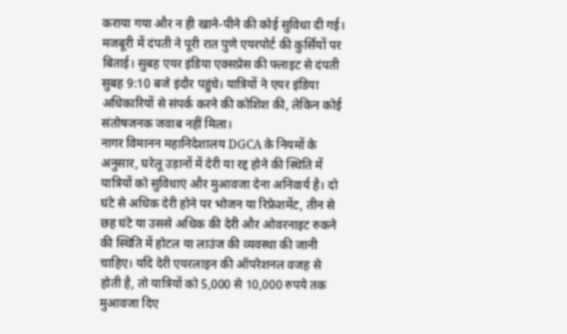कराया गया और न ही खाने-पीने की कोई सुविधा दी गई। मजबूरी में दंपती ने पूरी रात पुणे एयरपोर्ट की कुर्सियों पर बिताई। सुबह एयर इंडिया एक्सप्रेस की फ्लाइट से दंपती सुबह 9:10 बजे इंदौर पहुंचे। यात्रियों ने एयर इंडिया अधिकारियों से संपर्क करने की कोशिश की, लेकिन कोई संतोषजनक जवाब नहीं मिला।
नागर विमानन महानिदेशालय DGCA के नियमों के अनुसार, घरेलू उड़ानों में देरी या रद्द होने की स्थिति में यात्रियों को सुविधाएं और मुआवजा देना अनिवार्य है। दो घंटे से अधिक देरी होने पर भोजन या रिफ्रेशमेंट, तीन से छह घंटे या उससे अधिक की देरी और ओवरनाइट रुकने की स्थिति में होटल या लाउंज की व्यवस्था की जानी चाहिए। यदि देरी एयरलाइन की ऑपरेशनल वजह से होती है, तो यात्रियों को 5,000 से 10,000 रुपये तक मुआवजा दिए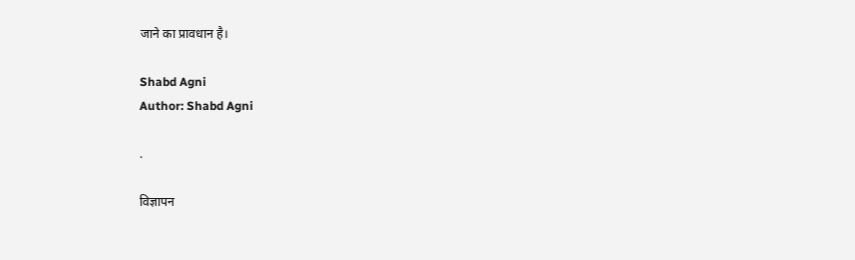जाने का प्रावधान है।

Shabd Agni
Author: Shabd Agni

.

विज्ञापन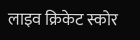लाइव क्रिकेट स्कोर